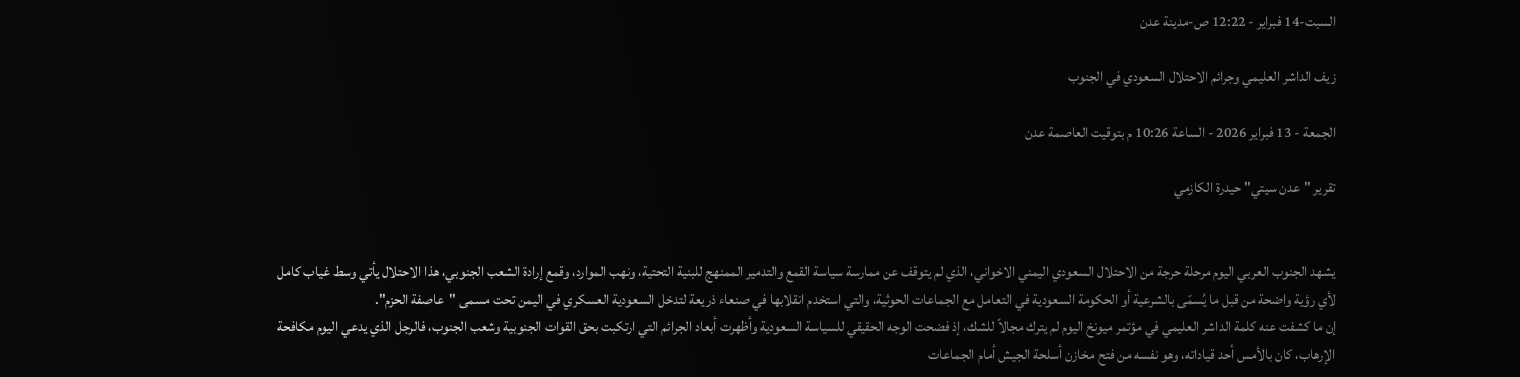السبت-14 فبراير - 12:22 ص-مدينة عدن

زيف الداشر العليمي وجرائم الاحتلال السعودي في الجنوب

الجمعة - 13 فبراير 2026 - الساعة 10:26 م بتوقيت العاصمة عدن

تقرير "عدن سيتي" حيدرة الكازمي


يشهد الجنوب العربي اليوم مرحلة حرجة من الاحتلال السعودي اليمني الاخواني، الذي لم يتوقف عن ممارسة سياسة القمع والتدمير الممنهج للبنية التحتية، ونهب الموارد، وقمع إرادة الشعب الجنوبي، هذا الاحتلال يأتي وسط غياب كامل لأي رؤية واضحة من قبل ما يُسمّى بالشرعية أو الحكومة السعودية في التعامل مع الجماعات الحوثية، والتي استخدم انقلابها في صنعاء ذريعة لتدخل السعودية العسكري في اليمن تحت مسمى "عاصفة الحزم".
إن ما كشفت عنه كلمة الداشر العليمي في مؤتمر ميونخ اليوم لم يترك مجالاً للشك، إذ فضحت الوجه الحقيقي للسياسة السعودية وأظهرت أبعاد الجرائم التي ارتكبت بحق القوات الجنوبية وشعب الجنوب، فالرجل الذي يدعي اليوم مكافحة الإرهاب، كان بالأمس أحد قياداته، وهو نفسه من فتح مخازن أسلحة الجيش أمام الجماعات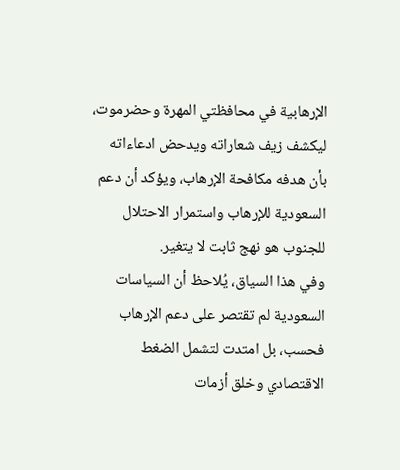الإرهابية في محافظتي المهرة وحضرموت، ليكشف زيف شعاراته ويدحض ادعاءاته بأن هدفه مكافحة الإرهاب، ويؤكد أن دعم السعودية للإرهاب واستمرار الاحتلال للجنوب هو نهج ثابت لا يتغير.
وفي هذا السياق، يُلاحظ أن السياسات السعودية لم تقتصر على دعم الإرهاب فحسب، بل امتدت لتشمل الضغط الاقتصادي وخلق أزمات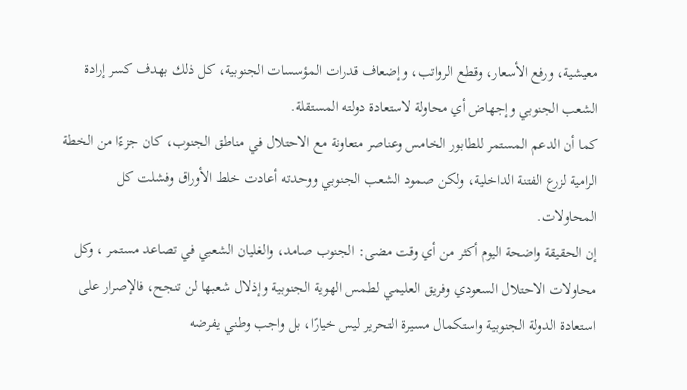معيشية، ورفع الأسعار، وقطع الرواتب، وإضعاف قدرات المؤسسات الجنوبية، كل ذلك بهدف كسر إرادة الشعب الجنوبي وإجهاض أي محاولة لاستعادة دولته المستقلة.
كما أن الدعم المستمر للطابور الخامس وعناصر متعاونة مع الاحتلال في مناطق الجنوب، كان جزءًا من الخطة الرامية لزرع الفتنة الداخلية، ولكن صمود الشعب الجنوبي ووحدته أعادت خلط الأوراق وفشلت كل المحاولات.
إن الحقيقة واضحة اليوم أكثر من أي وقت مضى: الجنوب صامد، والغليان الشعبي في تصاعد مستمر ، وكل محاولات الاحتلال السعودي وفريق العليمي لطمس الهوية الجنوبية وإذلال شعبها لن تنجح، فالإصرار على استعادة الدولة الجنوبية واستكمال مسيرة التحرير ليس خيارًا، بل واجب وطني يفرضه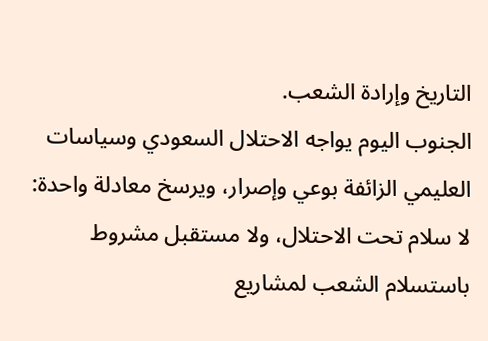التاريخ وإرادة الشعب.
الجنوب اليوم يواجه الاحتلال السعودي وسياسات العليمي الزائفة بوعي وإصرار، ويرسخ معادلة واحدة: لا سلام تحت الاحتلال، ولا مستقبل مشروط باستسلام الشعب لمشاريع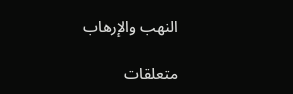النهب والإرهاب

متعلقات